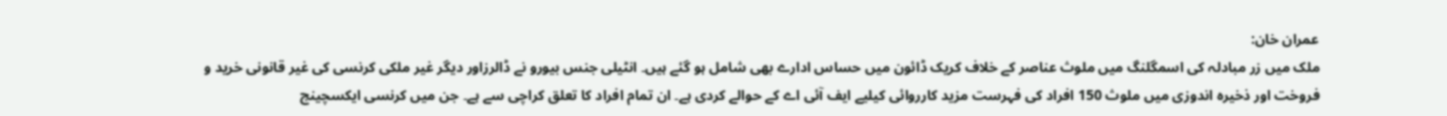عمران خان:
ملک میں زر مبادلہ کی اسمگلنگ میں ملوث عناصر کے خلاف کریک ڈائون میں حساس ادارے بھی شامل ہو گئے ہیں۔ انٹیلی جنس بیورو نے ڈالرزاور دیگر غیر ملکی کرنسی کی غیر قانونی خرید و فروخت اور ذخیرہ اندوزی میں ملوث 150 افراد کی فہرست مزید کارروائی کیلیے ایف آئی اے کے حوالے کردی ہے۔ ان تمام افراد کا تعلق کراچی سے ہے۔ جن میں کرنسی ایکسچینج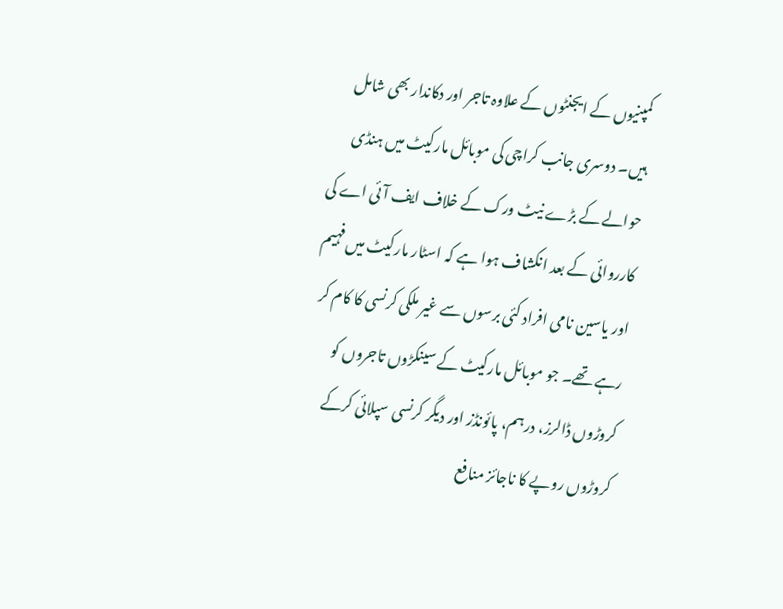کمپنیوں کے ایجنٹوں کے علاوہ تاجر اور دکاندار بھی شامل ہیں۔ دوسری جانب کراچی کی موبائل مارکیٹ میں ہنڈی حوالے کے بڑے نیٹ ورک کے خلاف ایف آئی اے کی کارروائی کے بعد انکشاف ہوا ہے کہ اسٹار مارکیٹ میں فہیم اور یاسین نامی افراد کئی برسوں سے غیر ملکی کرنسی کا کام کر رہے تھے۔ جو موبائل مارکیٹ کے سینکڑوں تاجروں کو کروڑوں ڈالرز، درہم، پائونڈز اور دیگر کرنسی سپلائی کرکے کروڑوں روپے کا ناجائز منافع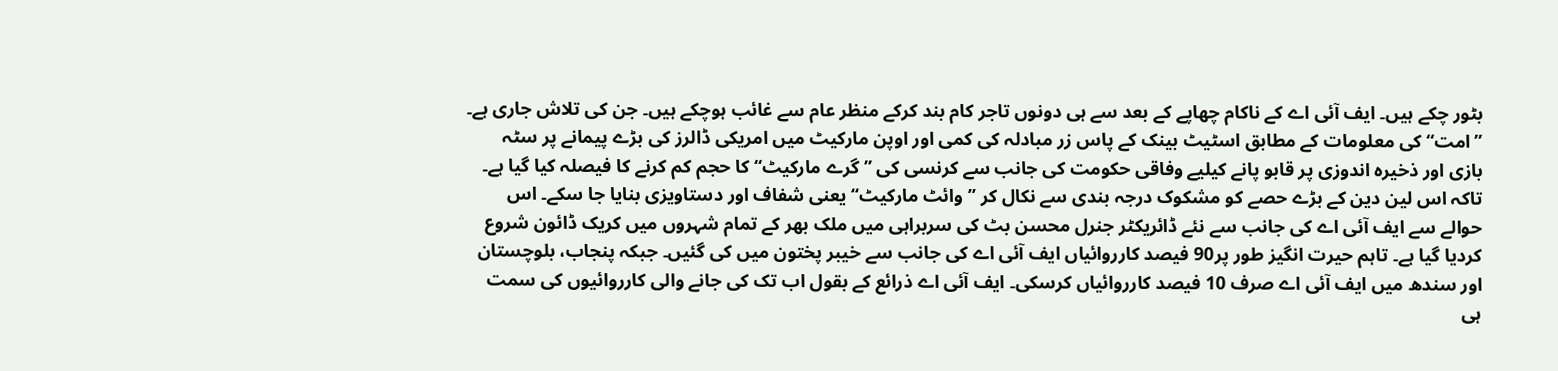بٹور چکے ہیں۔ ایف آئی اے کے ناکام چھاپے کے بعد سے ہی دونوں تاجر کام بند کرکے منظر عام سے غائب ہوچکے ہیں۔ جن کی تلاش جاری ہے۔
’’امت‘‘ کی معلومات کے مطابق اسٹیٹ بینک کے پاس زر مبادلہ کی کمی اور اوپن مارکیٹ میں امریکی ڈالرز کی بڑے پیمانے پر سٹہ بازی اور ذخیرہ اندوزی پر قابو پانے کیلیے وفاقی حکومت کی جانب سے کرنسی کی ’’گرے مارکیٹ‘‘ کا حجم کم کرنے کا فیصلہ کیا گیا ہے۔ تاکہ اس لین دین کے بڑے حصے کو مشکوک درجہ بندی سے نکال کر ’’وائٹ مارکیٹ‘‘ یعنی شفاف اور دستاویزی بنایا جا سکے۔ اس حوالے سے ایف آئی اے کی جانب سے نئے ڈائریکٹر جنرل محسن بٹ کی سربراہی میں ملک بھر کے تمام شہروں میں کریک ڈائون شروع کردیا گیا ہے۔ تاہم حیرت انگیز طور پر90 فیصد کارروائیاں ایف آئی اے کی جانب سے خیبر پختون میں کی گئیں۔ جبکہ پنجاب، بلوچستان اور سندھ میں ایف آئی اے صرف 10 فیصد کارروائیاں کرسکی۔ ایف آئی اے ذرائع کے بقول اب تک کی جانے والی کارروائیوں کی سمت ہی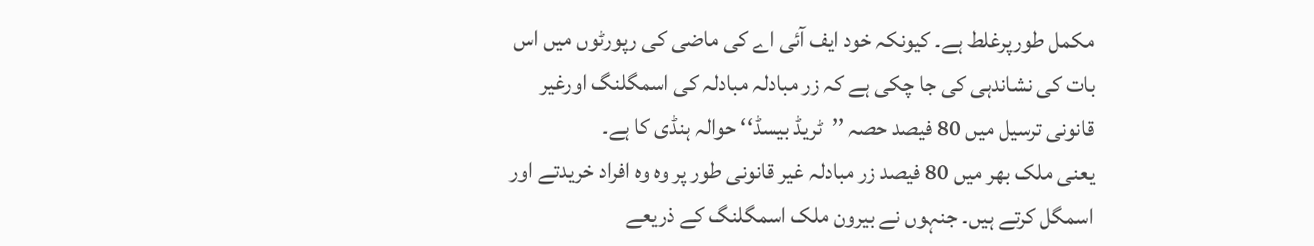مکمل طورپرغلط ہے۔ کیونکہ خود ایف آئی اے کی ماضی کی رپورٹوں میں اس بات کی نشاندہی کی جا چکی ہے کہ زر مبادلہ مبادلہ کی اسمگلنگ اورغیر قانونی ترسیل میں 80 فیصد حصہ ’’ٹریڈ بیسڈ‘‘ حوالہ ہنڈی کا ہے۔
یعنی ملک بھر میں 80 فیصد زر مبادلہ غیر قانونی طور پر وہ وہ افراد خریدتے اور اسمگل کرتے ہیں۔ جنہوں نے بیرون ملک اسمگلنگ کے ذریعے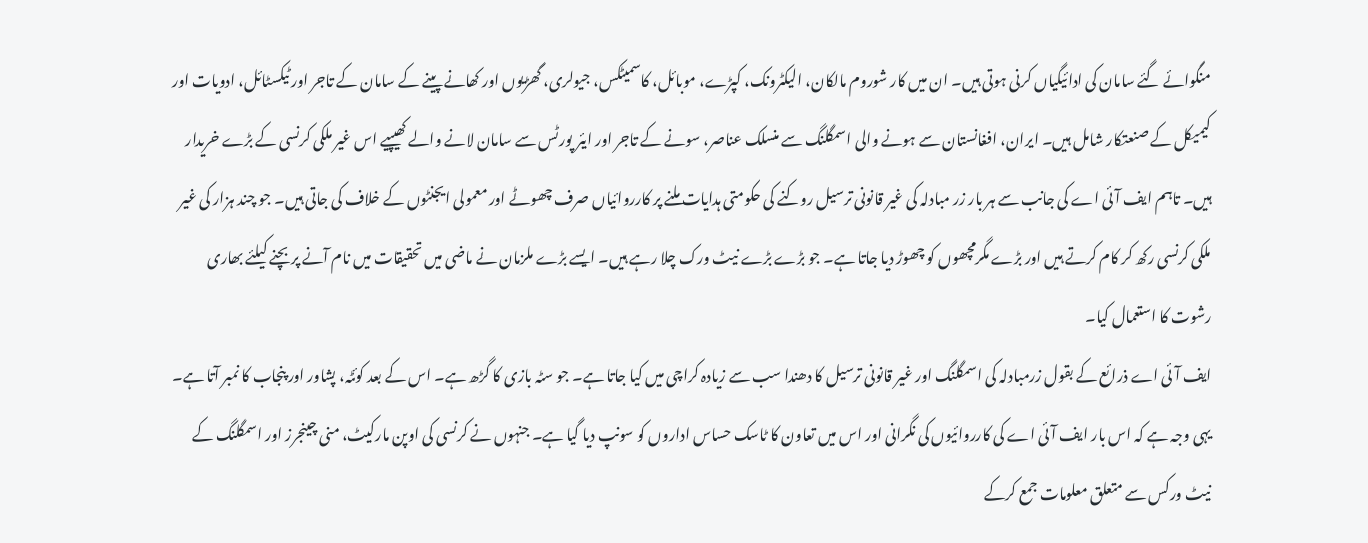منگوائے گئے سامان کی ادائیگیاں کرنی ہوتی ہیں۔ ان میں کار شوروم مالکان، الیکٹرونک، کپڑے، موبائل، کاسمیٹکس، جیولری، گھڑیوں اور کھانے پینے کے سامان کے تاجر اور ٹیکسٹائل، ادویات اور کیمیکل کے صنعتکار شامل ہیں۔ ایران، افغانستان سے ہونے والی اسمگلنگ سے منسلک عناصر، سونے کے تاجر اور ایئر پورٹس سے سامان لانے والے کھیپیے اس غیر ملکی کرنسی کے بڑے خریدار ہیں۔ تاہم ایف آئی اے کی جانب سے ہر بار زر مبادلہ کی غیر قانونی ترسیل روکنے کی حکومتی ہدایات ملنے پر کارروائیاں صرف چھوٹے اور معمولی ایجنٹوں کے خلاف کی جاتی ہیں۔ جو چند ہزار کی غیر ملکی کرنسی رکھ کر کام کرتے ہیں اور بڑے مگرمچھوں کو چھوڑ دیا جاتا ہے۔ جو بڑے بڑے نیٹ ورک چلا رہے ہیں۔ ایسے بڑے ملزمان نے ماضی میں تحقیقات میں نام آنے پر بچنے کیلئے بھاری رشوت کا استعمال کیا۔
ایف آئی اے ذرائع کے بقول زرمبادلہ کی اسمگلنگ اور غیر قانونی ترسیل کا دھندا سب سے زیادہ کراچی میں کیا جاتا ہے۔ جو سٹہ بازی کا گڑھ ہے۔ اس کے بعد کوئٹہ، پشاور اور پنجاب کا نمبر آتا ہے۔ یہی وجہ ہے کہ اس بار ایف آئی اے کی کارروائیوں کی نگرانی اور اس میں تعاون کا ٹاسک حساس اداروں کو سونپ دیا گیا ہے۔ جنہوں نے کرنسی کی اوپن مارکیٹ، منی چینجرز اور اسمگلنگ کے نیٹ ورکس سے متعلق معلومات جمع کرکے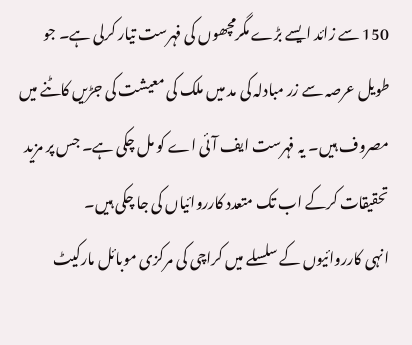150 سے زائد ایسے بڑے مگرمچھوں کی فہرست تیار کرلی ہے۔ جو طویل عرصہ سے زر مبادلہ کی مد میں ملک کی معیشت کی جڑیں کاٹنے میں مصروف ہیں۔ یہ فہرست ایف آئی اے کو مل چکی ہے۔ جس پر مزید تحقیقات کرکے اب تک متعدد کارروائیاں کی جا چکی ہیں۔
انہی کارروائیوں کے سلسلے میں کراچی کی مرکزی موبائل مارکیٹ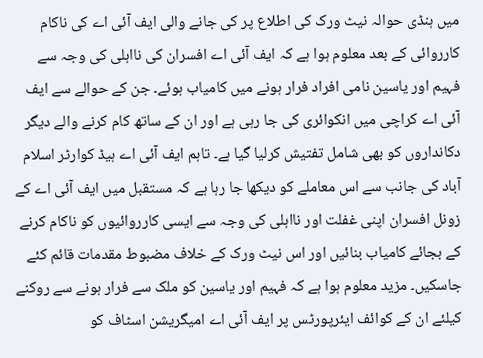میں ہنڈی حوالہ نیٹ ورک کی اطلاع پر کی جانے والی ایف آئی اے کی ناکام کارروائی کے بعد معلوم ہوا ہے کہ ایف آئی اے افسران کی نااہلی کی وجہ سے فہیم اور یاسین نامی افراد فرار ہونے میں کامیاب ہوئے۔ جن کے حوالے سے ایف آئی اے کراچی میں انکوائری کی جا رہی ہے اور ان کے ساتھ کام کرنے والے دیگر دکانداروں کو بھی شامل تفتیش کرلیا گیا ہے۔ تاہم ایف آئی اے ہیڈ کوارٹر اسلام آباد کی جانب سے اس معاملے کو دیکھا جا رہا ہے کہ مستقبل میں ایف آئی اے کے زونل افسران اپنی غفلت اور نااہلی کی وجہ سے ایسی کارروائیوں کو ناکام کرنے کے بجائے کامیاب بنائیں اور اس نیٹ ورک کے خلاف مضبوط مقدمات قائم کئے جاسکیں۔ مزید معلوم ہوا ہے کہ فہیم اور یاسین کو ملک سے فرار ہونے سے روکنے کیلئے ان کے کوائف ایئرپورٹس پر ایف آئی اے امیگریشن اسٹاف کو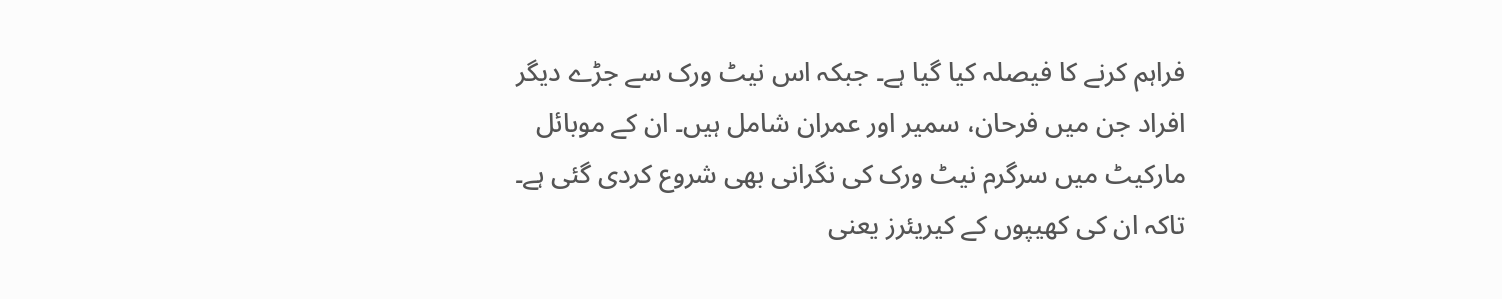فراہم کرنے کا فیصلہ کیا گیا ہے۔ جبکہ اس نیٹ ورک سے جڑے دیگر افراد جن میں فرحان، سمیر اور عمران شامل ہیں۔ ان کے موبائل مارکیٹ میں سرگرم نیٹ ورک کی نگرانی بھی شروع کردی گئی ہے۔ تاکہ ان کی کھیپوں کے کیریئرز یعنی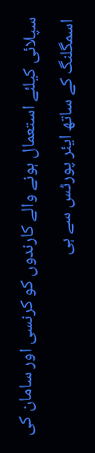سپلائی کیلئے استعمال ہونے والے کارندوں کو کرنسی اور سامان کی اسمگلنگ کے ساتھ ایئر پورٹس سے ہی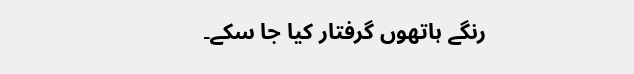رنگے ہاتھوں گرفتار کیا جا سکے۔